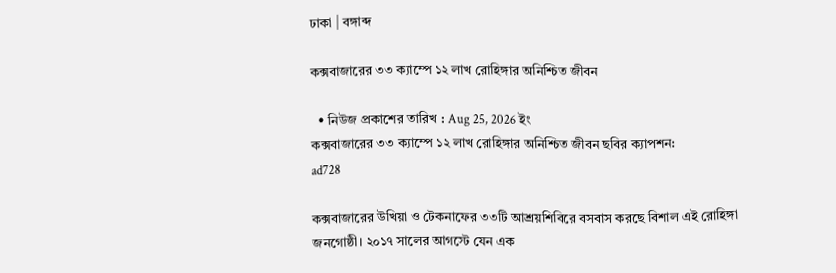ঢাকা | বঙ্গাব্দ

কক্সবাজারের ৩৩ ক্যাম্পে ১২ লাখ রোহিঙ্গার অনিশ্চিত জীবন

  • নিউজ প্রকাশের তারিখ : Aug 25, 2026 ইং
কক্সবাজারের ৩৩ ক্যাম্পে ১২ লাখ রোহিঙ্গার অনিশ্চিত জীবন ছবির ক্যাপশন:
ad728

কক্সবাজারের উখিয়া ও টেকনাফের ৩৩টি আশ্রয়শিবিরে বসবাস করছে বিশাল এই রোহিঙ্গা জনগোষ্ঠী। ২০১৭ সালের আগস্টে যেন এক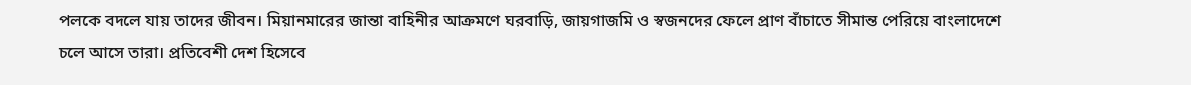পলকে বদলে যায় তাদের জীবন। মিয়ানমারের জান্তা বাহিনীর আক্রমণে ঘরবাড়ি, জায়গাজমি ও স্বজনদের ফেলে প্রাণ বাঁচাতে সীমান্ত পেরিয়ে বাংলাদেশে চলে আসে তারা। প্রতিবেশী দেশ হিসেবে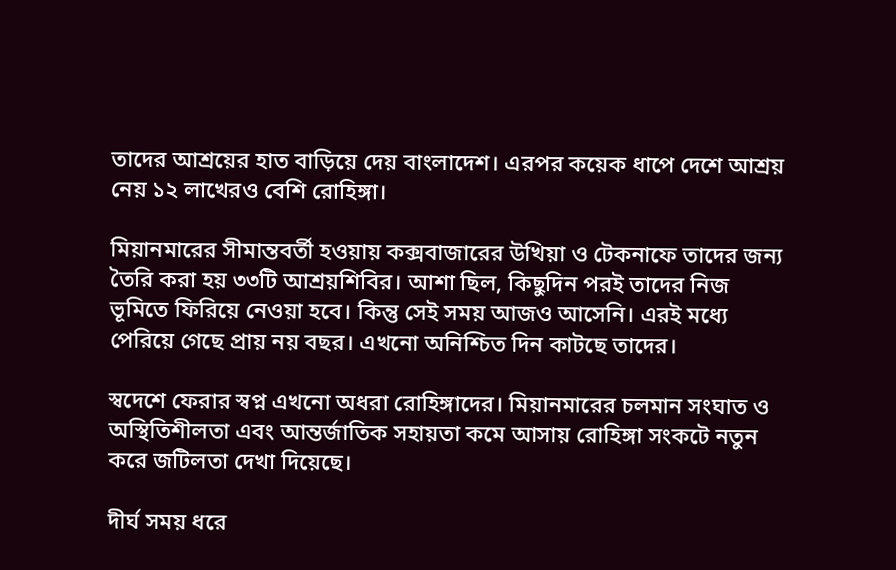তাদের আশ্রয়ের হাত বাড়িয়ে দেয় বাংলাদেশ। এরপর কয়েক ধাপে দেশে আশ্রয় নেয় ১২ লাখেরও বেশি রোহিঙ্গা।

মিয়ানমারের সীমান্তবর্তী হওয়ায় কক্সবাজারের উখিয়া ও টেকনাফে তাদের জন্য তৈরি করা হয় ৩৩টি আশ্রয়শিবির। আশা ছিল, কিছুদিন পরই তাদের নিজ ভূমিতে ফিরিয়ে নেওয়া হবে। কিন্তু সেই সময় আজও আসেনি। এরই মধ্যে পেরিয়ে গেছে প্রায় নয় বছর। এখনো অনিশ্চিত দিন কাটছে তাদের।

স্বদেশে ফেরার স্বপ্ন এখনো অধরা রোহিঙ্গাদের। মিয়ানমারের চলমান সংঘাত ও অস্থিতিশীলতা এবং আন্তর্জাতিক সহায়তা কমে আসায় রোহিঙ্গা সংকটে নতুন করে জটিলতা দেখা দিয়েছে।

দীর্ঘ সময় ধরে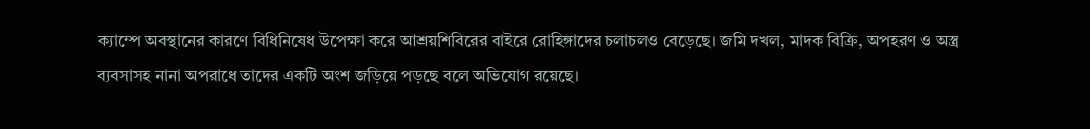ক্যাম্পে অবস্থানের কারণে বিধিনিষেধ উপেক্ষা করে আশ্রয়শিবিরের বাইরে রোহিঙ্গাদের চলাচলও বেড়েছে। জমি দখল, মাদক বিক্রি, অপহরণ ও অস্ত্র ব্যবসাসহ নানা অপরাধে তাদের একটি অংশ জড়িয়ে পড়ছে বলে অভিযোগ রয়েছে।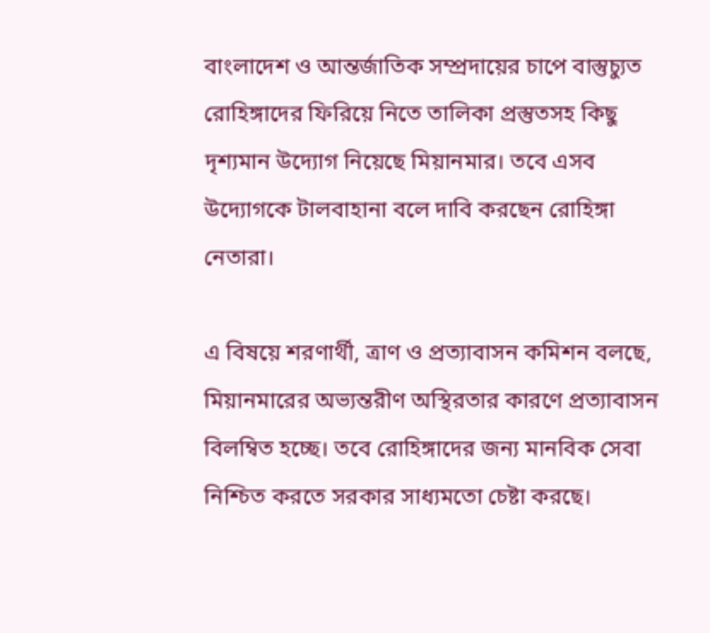বাংলাদেশ ও আন্তর্জাতিক সম্প্রদায়ের চাপে বাস্তুচ্যুত রোহিঙ্গাদের ফিরিয়ে নিতে তালিকা প্রস্তুতসহ কিছু দৃশ্যমান উদ্যোগ নিয়েছে মিয়ানমার। তবে এসব উদ্যোগকে টালবাহানা বলে দাবি করছেন রোহিঙ্গা নেতারা।

এ বিষয়ে শরণার্থী, ত্রাণ ও প্রত্যাবাসন কমিশন বলছে, মিয়ানমারের অভ্যন্তরীণ অস্থিরতার কারণে প্রত্যাবাসন বিলম্বিত হচ্ছে। তবে রোহিঙ্গাদের জন্য মানবিক সেবা নিশ্চিত করতে সরকার সাধ্যমতো চেষ্টা করছে।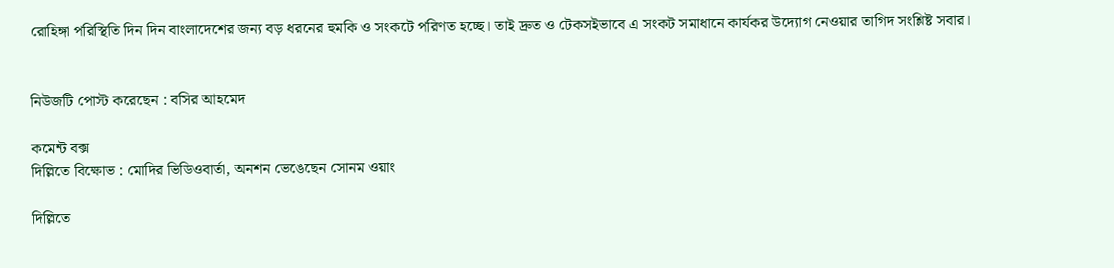রোহিঙ্গা পরিস্থিতি দিন দিন বাংলাদেশের জন্য বড় ধরনের হুমকি ও সংকটে পরিণত হচ্ছে। তাই দ্রুত ও টেকসইভাবে এ সংকট সমাধানে কার্যকর উদ্যোগ নেওয়ার তাগিদ সংশ্লিষ্ট সবার।


নিউজটি পোস্ট করেছেন : বসির আহমেদ

কমেন্ট বক্স
দিল্লিতে বিক্ষোভ : মোদির ভিডিওবার্তা, অনশন ভেঙেছেন সোনম ওয়াং

দিল্লিতে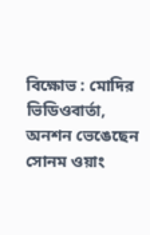বিক্ষোভ : মোদির ভিডিওবার্তা, অনশন ভেঙেছেন সোনম ওয়াং